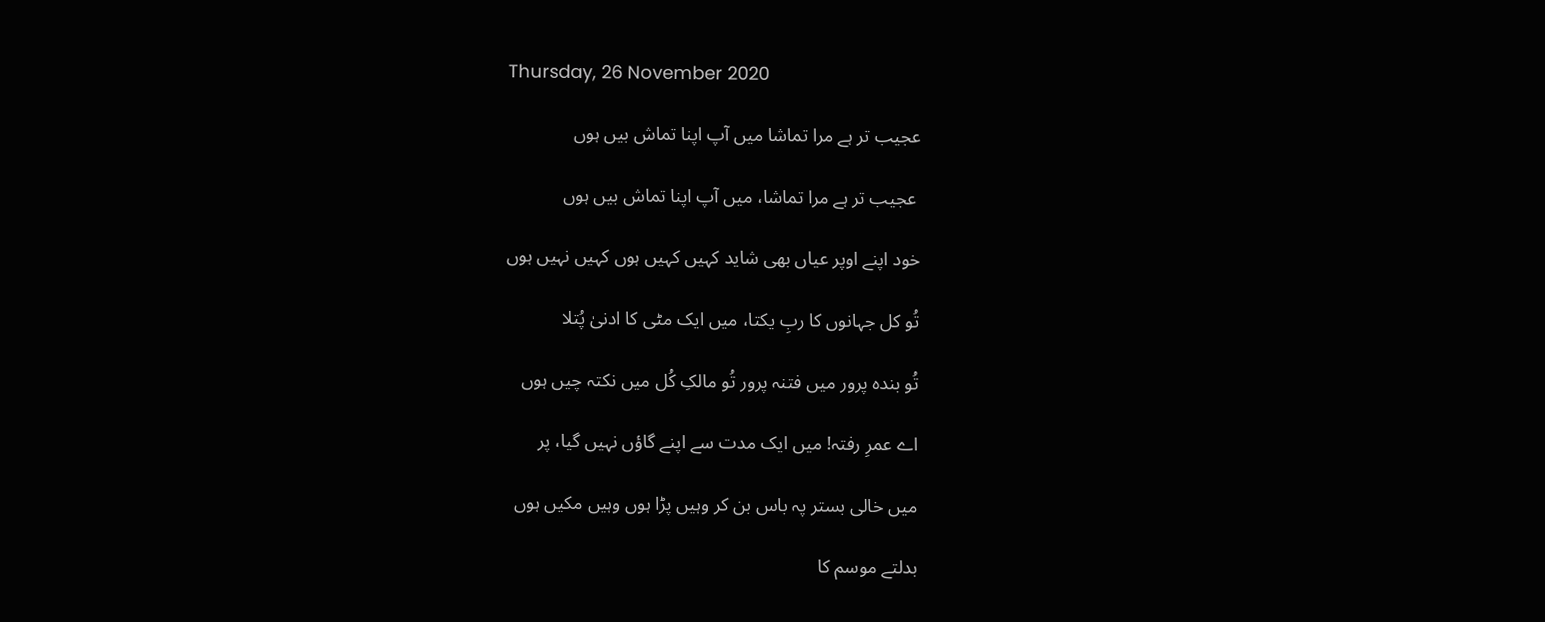Thursday, 26 November 2020

عجیب تر ہے مرا تماشا میں آپ اپنا تماش بیں ہوں

 عجیب تر ہے مرا تماشا، میں آپ اپنا تماش بیں ہوں

خود اپنے اوپر عیاں بھی شاید کہیں کہیں ہوں کہیں نہیں ہوں

تُو کل جہانوں کا ربِ یکتا، میں ایک مٹی کا ادنیٰ پُتلا

تُو بندہ پرور میں فتنہ پرور تُو مالکِ کُل میں نکتہ چیں ہوں

اے عمرِ رفتہ! میں ایک مدت سے اپنے گاؤں نہیں گیا، پر

میں خالی بستر پہ باس بن کر وہیں پڑا ہوں وہیں مکیں ہوں

بدلتے موسم کا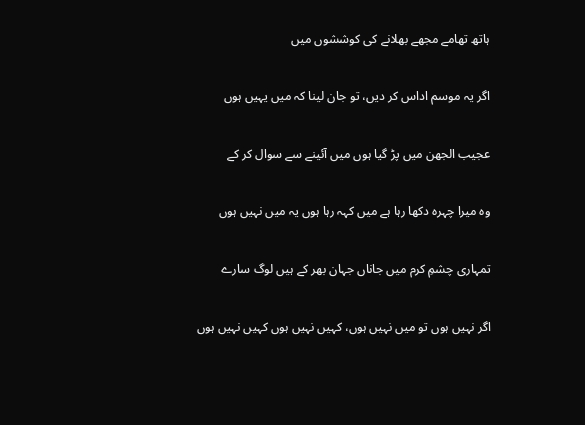ہاتھ تھامے مجھے بھلانے کی کوششوں میں

اگر یہ موسم اداس کر دیں، تو جان لینا کہ میں یہیں ہوں

عجیب الجھن میں پڑ گیا ہوں میں آئینے سے سوال کر کے

وہ میرا چہرہ دکھا رہا ہے میں کہہ رہا ہوں یہ میں نہیں ہوں

تمہاری چشمِ کرم میں جاناں جہان بھر کے ہیں لوگ سارے

اگر نہیں ہوں تو میں نہیں ہوں، کہیں نہیں ہوں کہیں نہیں ہوں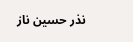نذر حسین ناز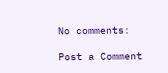No comments:

Post a Comment